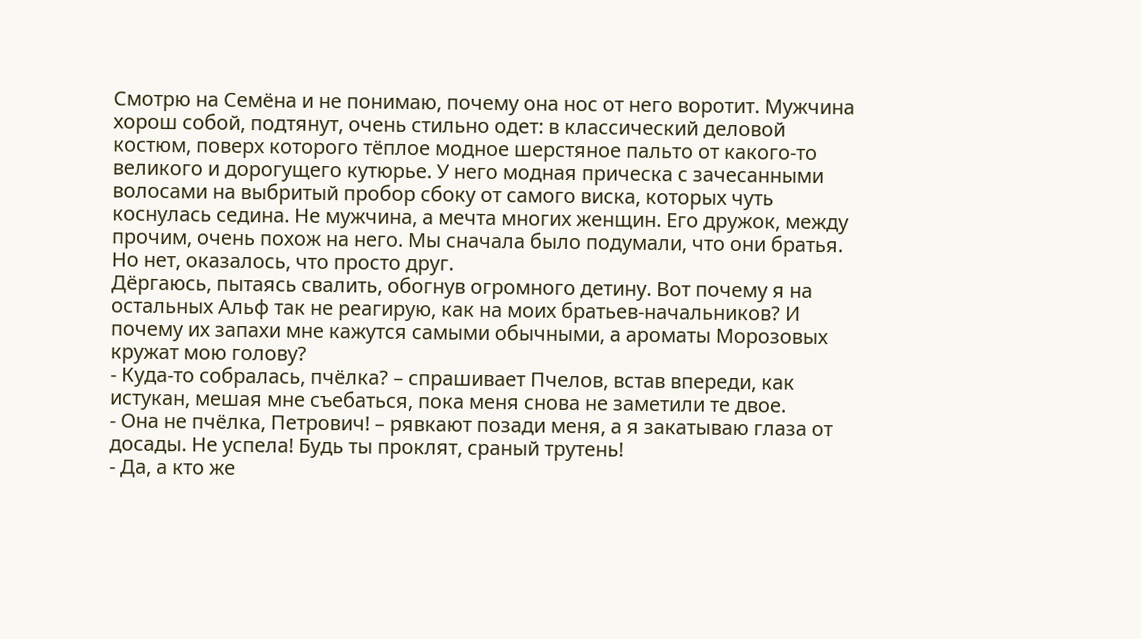Смотрю на Семёна и не понимаю, почему она нос от него воротит. Мужчина хорош собой, подтянут, очень стильно одет: в классический деловой костюм, поверх которого тёплое модное шерстяное пальто от какого-то великого и дорогущего кутюрье. У него модная прическа с зачесанными волосами на выбритый пробор сбоку от самого виска, которых чуть коснулась седина. Не мужчина, а мечта многих женщин. Его дружок, между прочим, очень похож на него. Мы сначала было подумали, что они братья. Но нет, оказалось, что просто друг.
Дёргаюсь, пытаясь свалить, обогнув огромного детину. Вот почему я на остальных Альф так не реагирую, как на моих братьев-начальников? И почему их запахи мне кажутся самыми обычными, а ароматы Морозовых кружат мою голову?
- Куда-то собралась, пчёлка? – спрашивает Пчелов, встав впереди, как истукан, мешая мне съебаться, пока меня снова не заметили те двое.
- Она не пчёлка, Петрович! – рявкают позади меня, а я закатываю глаза от досады. Не успела! Будь ты проклят, сраный трутень!
- Да, а кто же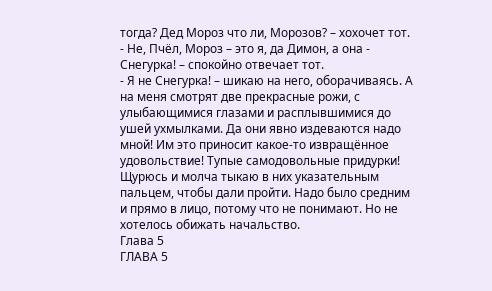тогда? Дед Мороз что ли, Морозов? – хохочет тот.
- Не, Пчёл, Мороз – это я, да Димон, а она - Снегурка! – спокойно отвечает тот.
- Я не Снегурка! – шикаю на него, оборачиваясь. А на меня смотрят две прекрасные рожи, с улыбающимися глазами и расплывшимися до ушей ухмылками. Да они явно издеваются надо мной! Им это приносит какое-то извращённое удовольствие! Тупые самодовольные придурки! Щурюсь и молча тыкаю в них указательным пальцем, чтобы дали пройти. Надо было средним и прямо в лицо, потому что не понимают. Но не хотелось обижать начальство.
Глава 5
ГЛАВА 5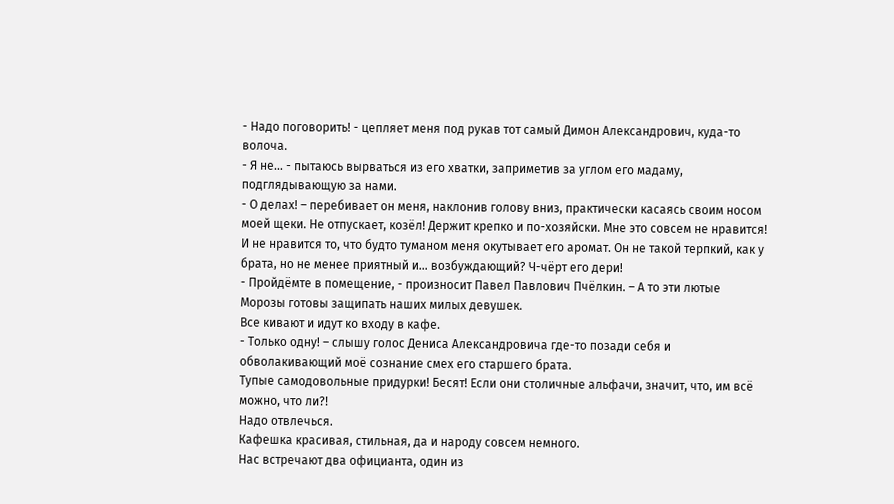- Надо поговорить! - цепляет меня под рукав тот самый Димон Александрович, куда-то волоча.
- Я не… - пытаюсь вырваться из его хватки, заприметив за углом его мадаму, подглядывающую за нами.
- О делах! – перебивает он меня, наклонив голову вниз, практически касаясь своим носом моей щеки. Не отпускает, козёл! Держит крепко и по-хозяйски. Мне это совсем не нравится! И не нравится то, что будто туманом меня окутывает его аромат. Он не такой терпкий, как у брата, но не менее приятный и… возбуждающий? Ч-чёрт его дери!
- Пройдёмте в помещение, - произносит Павел Павлович Пчёлкин. – А то эти лютые Морозы готовы защипать наших милых девушек.
Все кивают и идут ко входу в кафе.
- Только одну! – слышу голос Дениса Александровича где-то позади себя и обволакивающий моё сознание смех его старшего брата.
Тупые самодовольные придурки! Бесят! Если они столичные альфачи, значит, что, им всё можно, что ли?!
Надо отвлечься.
Кафешка красивая, стильная, да и народу совсем немного.
Нас встречают два официанта, один из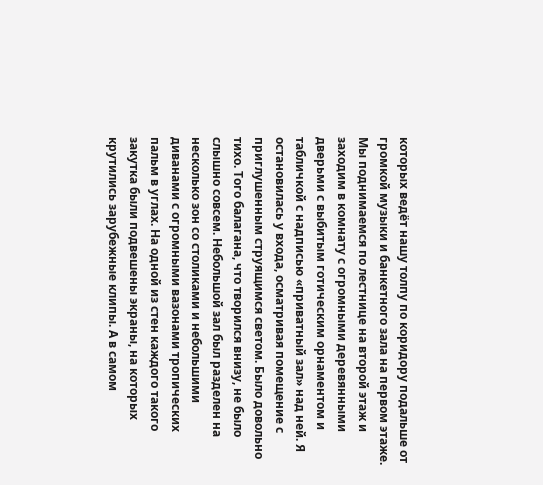которых ведёт нашу толпу по коридору подальше от громкой музыки и банкетного зала на первом этаже. Мы поднимаемся по лестнице на второй этаж и заходим в комнату с огромными деревянными дверьми с выбитым готическим орнаментом и табличкой с надписью «приватный зал» над ней. Я остановилась у входа, осматривая помещение с приглушенным струящимся светом. Было довольно тихо. Того балагана, что творился внизу, не было слышно совсем. Небольшой зал был разделен на несколько зон со столиками и небольшими диванами с огромными вазонами тропических пальм в углах. На одной из стен каждого такого закутка были подвешены экраны, на которых крутились зарубежные клипы. А в самом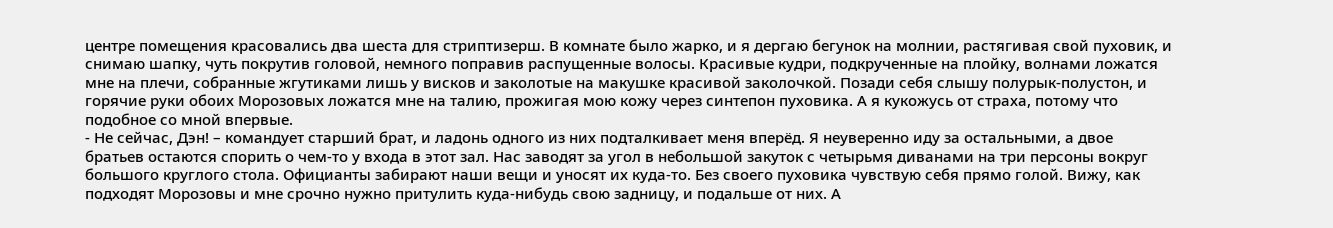центре помещения красовались два шеста для стриптизерш. В комнате было жарко, и я дергаю бегунок на молнии, растягивая свой пуховик, и снимаю шапку, чуть покрутив головой, немного поправив распущенные волосы. Красивые кудри, подкрученные на плойку, волнами ложатся мне на плечи, собранные жгутиками лишь у висков и заколотые на макушке красивой заколочкой. Позади себя слышу полурык-полустон, и горячие руки обоих Морозовых ложатся мне на талию, прожигая мою кожу через синтепон пуховика. А я кукожусь от страха, потому что подобное со мной впервые.
- Не сейчас, Дэн! – командует старший брат, и ладонь одного из них подталкивает меня вперёд. Я неуверенно иду за остальными, а двое братьев остаются спорить о чем-то у входа в этот зал. Нас заводят за угол в небольшой закуток с четырьмя диванами на три персоны вокруг большого круглого стола. Официанты забирают наши вещи и уносят их куда-то. Без своего пуховика чувствую себя прямо голой. Вижу, как подходят Морозовы и мне срочно нужно притулить куда-нибудь свою задницу, и подальше от них. А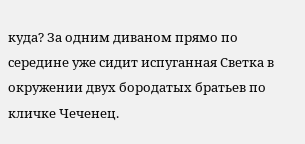куда? За одним диваном прямо по середине уже сидит испуганная Светка в окружении двух бородатых братьев по кличке Чеченец.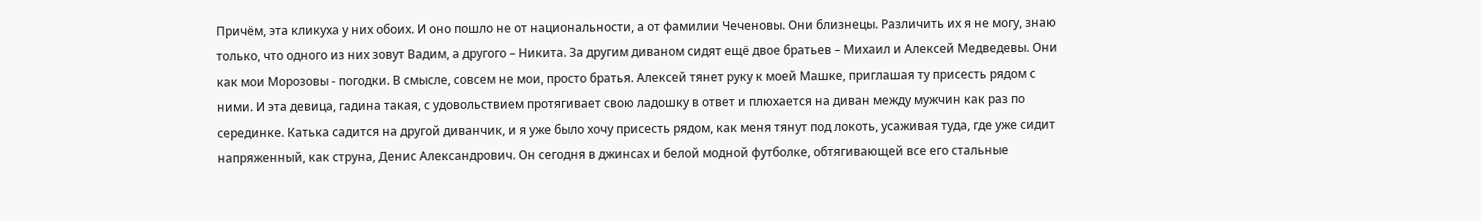Причём, эта кликуха у них обоих. И оно пошло не от национальности, а от фамилии Чеченовы. Они близнецы. Различить их я не могу, знаю только, что одного из них зовут Вадим, а другого – Никита. За другим диваном сидят ещё двое братьев – Михаил и Алексей Медведевы. Они как мои Морозовы - погодки. В смысле, совсем не мои, просто братья. Алексей тянет руку к моей Машке, приглашая ту присесть рядом с ними. И эта девица, гадина такая, с удовольствием протягивает свою ладошку в ответ и плюхается на диван между мужчин как раз по серединке. Катька садится на другой диванчик, и я уже было хочу присесть рядом, как меня тянут под локоть, усаживая туда, где уже сидит напряженный, как струна, Денис Александрович. Он сегодня в джинсах и белой модной футболке, обтягивающей все его стальные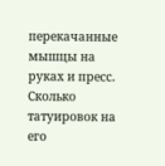перекачанные мышцы на руках и пресс. Сколько татуировок на его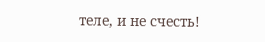теле, и не счесть!